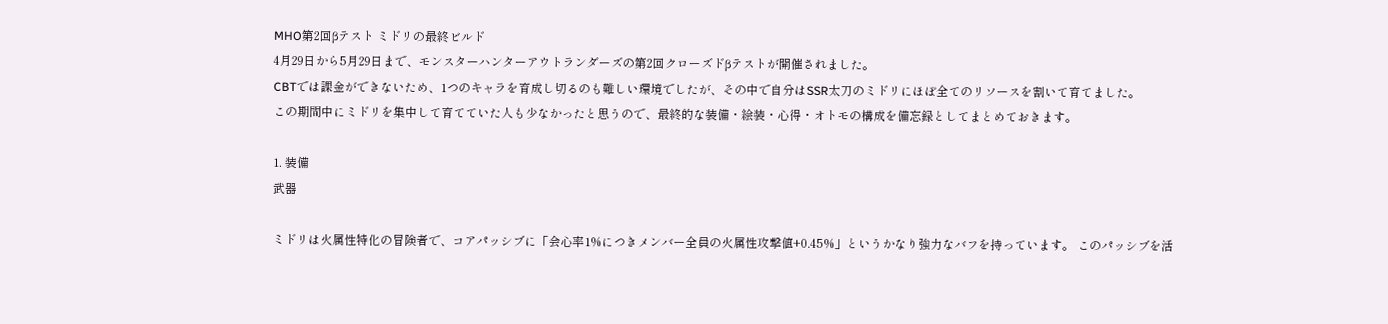MHO第2回βテスト ミドリの最終ビルド
4月29日から5月29日まで、モンスターハンターアウトランダーズの第2回クローズドβテストが開催されました。
CBTでは課金ができないため、1つのキャラを育成し切るのも難しい環境でしたが、その中で自分はSSR太刀のミドリにほぼ全てのリソースを割いて育てました。
この期間中にミドリを集中して育てていた人も少なかったと思うので、最終的な装備・絵装・心得・オトモの構成を備忘録としてまとめておきます。

1. 装備
武器

ミドリは火属性特化の冒険者で、コアパッシブに「会心率1%につきメンバー全員の火属性攻撃値+0.45%」というかなり強力なバフを持っています。 このパッシブを活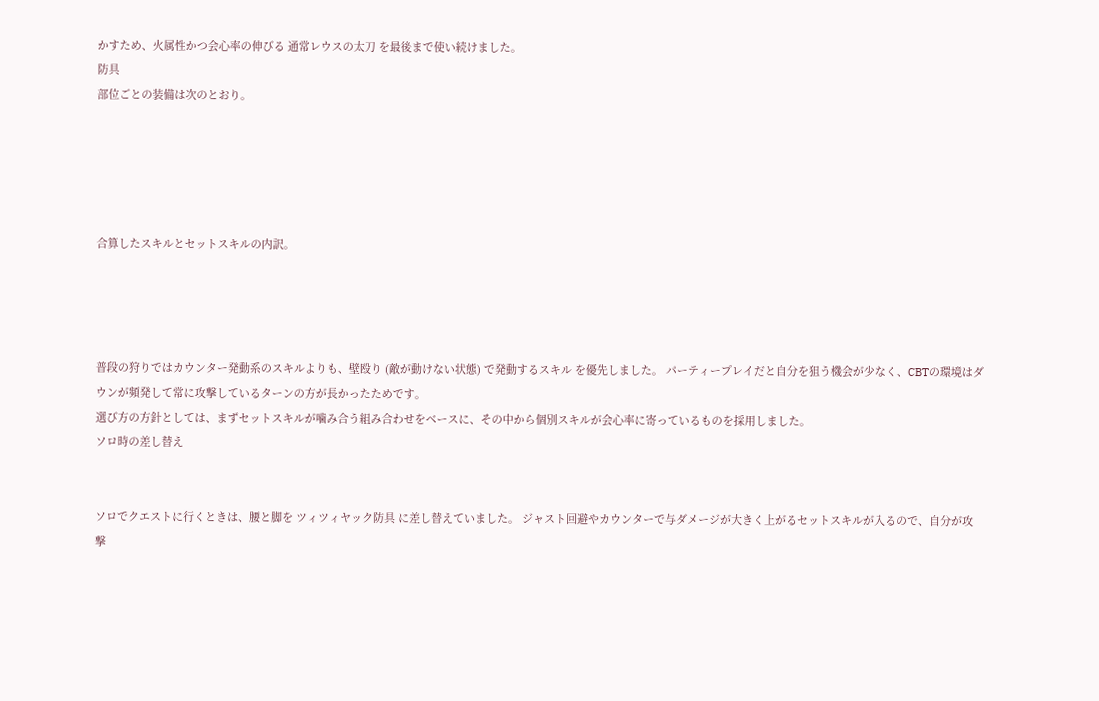かすため、火属性かつ会心率の伸びる 通常レウスの太刀 を最後まで使い続けました。
防具
部位ごとの装備は次のとおり。





合算したスキルとセットスキルの内訳。




普段の狩りではカウンター発動系のスキルよりも、壁殴り (敵が動けない状態) で発動するスキル を優先しました。 パーティープレイだと自分を狙う機会が少なく、CBTの環境はダウンが頻発して常に攻撃しているターンの方が長かったためです。
選び方の方針としては、まずセットスキルが噛み合う組み合わせをベースに、その中から個別スキルが会心率に寄っているものを採用しました。
ソロ時の差し替え


ソロでクエストに行くときは、腰と脚を ツィツィヤック防具 に差し替えていました。 ジャスト回避やカウンターで与ダメージが大きく上がるセットスキルが入るので、自分が攻撃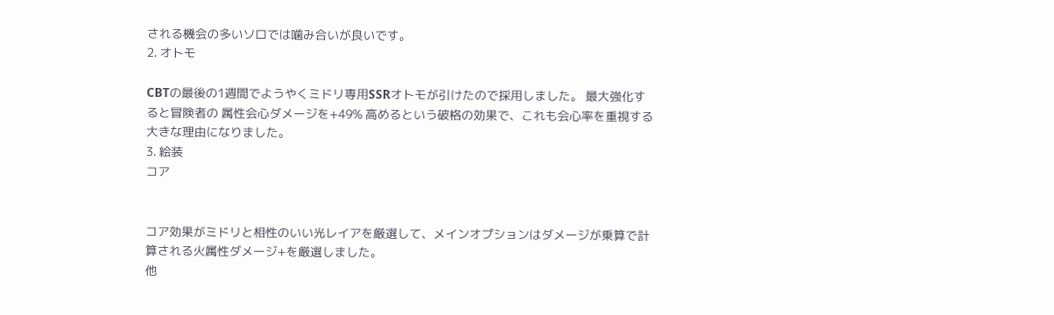される機会の多いソロでは噛み合いが良いです。
2. オトモ

CBTの最後の1週間でようやくミドリ専用SSRオトモが引けたので採用しました。 最大強化すると冒険者の 属性会心ダメージを+49% 高めるという破格の効果で、これも会心率を重視する大きな理由になりました。
3. 絵装
コア


コア効果がミドリと相性のいい光レイアを厳選して、メインオプションはダメージが乗算で計算される火属性ダメージ+を厳選しました。
他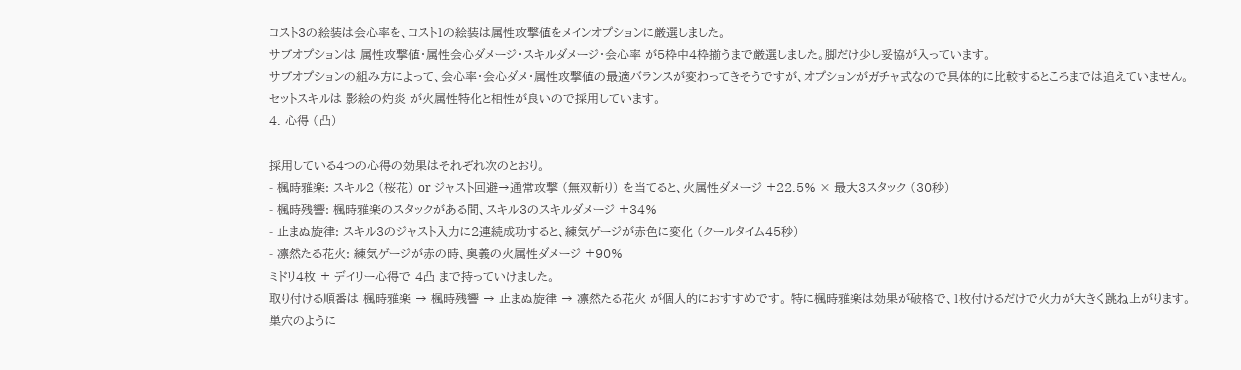コスト3の絵装は会心率を、コスト1の絵装は属性攻撃値をメインオプションに厳選しました。
サブオプションは 属性攻撃値・属性会心ダメージ・スキルダメージ・会心率 が5枠中4枠揃うまで厳選しました。脚だけ少し妥協が入っています。
サブオプションの組み方によって、会心率・会心ダメ・属性攻撃値の最適バランスが変わってきそうですが、オプションがガチャ式なので具体的に比較するところまでは追えていません。
セットスキルは 影絵の灼炎 が火属性特化と相性が良いので採用しています。
4. 心得 (凸)

採用している4つの心得の効果はそれぞれ次のとおり。
- 楓時雅楽: スキル2 (桜花) or ジャスト回避→通常攻撃 (無双斬り) を当てると、火属性ダメージ +22.5% × 最大3スタック (30秒)
- 楓時残響: 楓時雅楽のスタックがある間、スキル3のスキルダメージ +34%
- 止まぬ旋律: スキル3のジャスト入力に2連続成功すると、練気ゲージが赤色に変化 (クールタイム45秒)
- 凛然たる花火: 練気ゲージが赤の時、奥義の火属性ダメージ +90%
ミドリ4枚 + デイリー心得で 4凸 まで持っていけました。
取り付ける順番は 楓時雅楽 → 楓時残響 → 止まぬ旋律 → 凛然たる花火 が個人的におすすめです。 特に楓時雅楽は効果が破格で、1枚付けるだけで火力が大きく跳ね上がります。
巣穴のように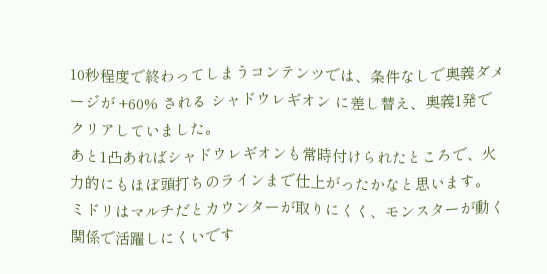10秒程度で終わってしまうコンテンツでは、条件なしで奥義ダメージが +60% される シャドウレギオン に差し替え、奥義1発でクリアしていました。
あと1凸あればシャドウレギオンも常時付けられたところで、火力的にもほぼ頭打ちのラインまで仕上がったかなと思います。
ミドリはマルチだとカウンターが取りにくく、モンスターが動く関係で活躍しにくいです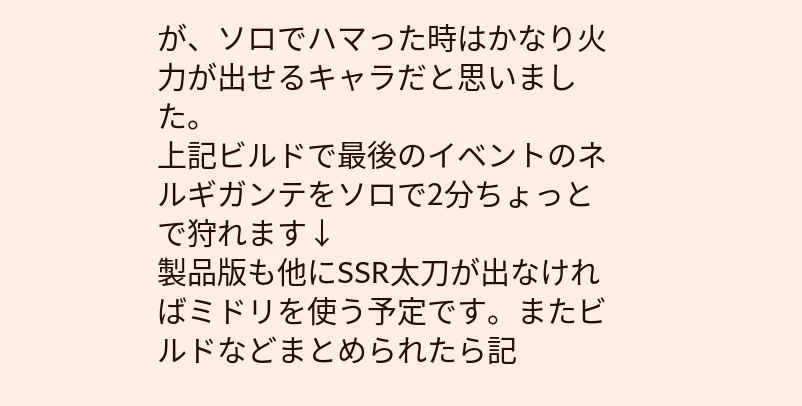が、ソロでハマった時はかなり火力が出せるキャラだと思いました。
上記ビルドで最後のイベントのネルギガンテをソロで2分ちょっとで狩れます↓
製品版も他にSSR太刀が出なければミドリを使う予定です。またビルドなどまとめられたら記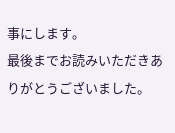事にします。
最後までお読みいただきありがとうございました。